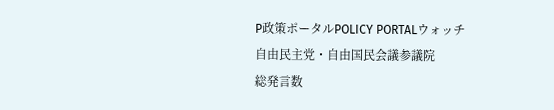P政策ポータルPOLICY PORTALウォッチ
自由民主党・自由国民会議参議院
総発言数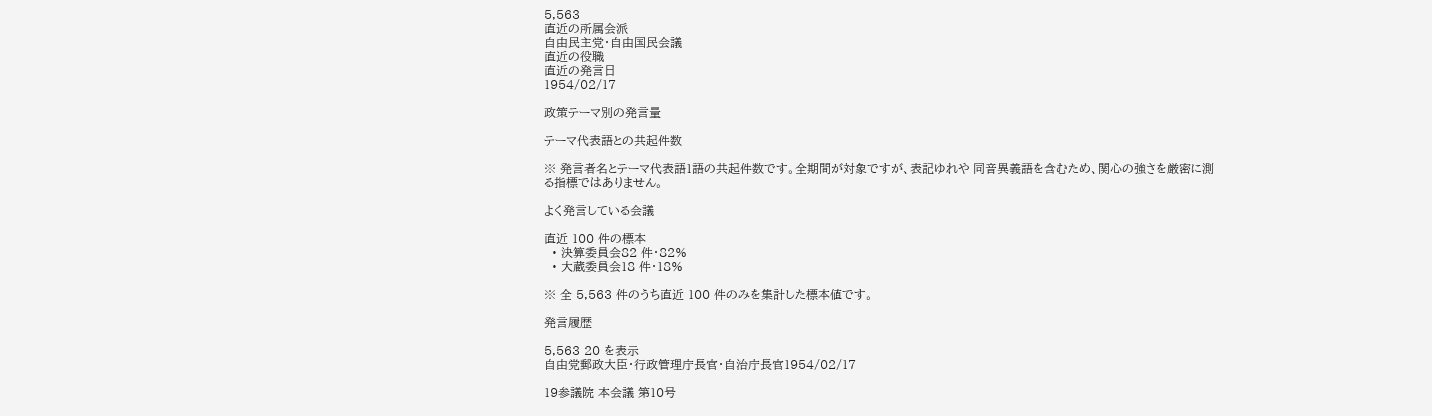5,563
直近の所属会派
自由民主党・自由国民会議
直近の役職
直近の発言日
1954/02/17

政策テーマ別の発言量

テーマ代表語との共起件数

※ 発言者名とテーマ代表語1語の共起件数です。全期間が対象ですが、表記ゆれや 同音異義語を含むため、関心の強さを厳密に測る指標ではありません。

よく発言している会議

直近 100 件の標本
  • 決算委員会82 件・82%
  • 大蔵委員会18 件・18%

※ 全 5,563 件のうち直近 100 件のみを集計した標本値です。

発言履歴

5,563 20 を表示
自由党郵政大臣・行政管理庁長官・自治庁長官1954/02/17

19参議院 本会議 第10号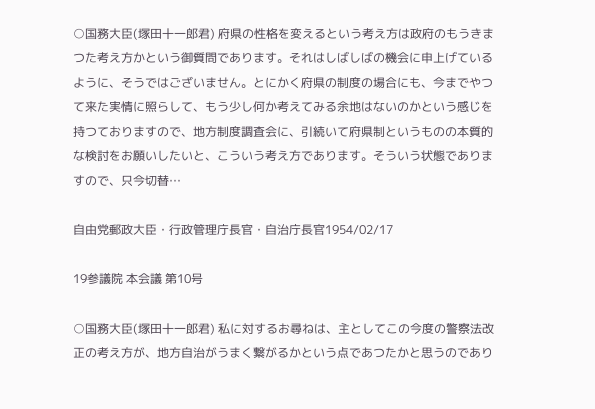○国務大臣(塚田十一郎君) 府県の性格を変えるという考え方は政府のもうきまつた考え方かという御質問であります。それはしばしばの機会に申上げているように、そうではございません。とにかく府県の制度の場合にも、今までやつて来た実情に照らして、もう少し何か考えてみる余地はないのかという感じを持つておりますので、地方制度調査会に、引続いて府県制というものの本質的な検討をお願いしたいと、こういう考え方であります。そういう状態でありますので、只今切替…

自由党郵政大臣・行政管理庁長官・自治庁長官1954/02/17

19参議院 本会議 第10号

○国務大臣(塚田十一郎君) 私に対するお尋ねは、主としてこの今度の警察法改正の考え方が、地方自治がうまく繋がるかという点であつたかと思うのであり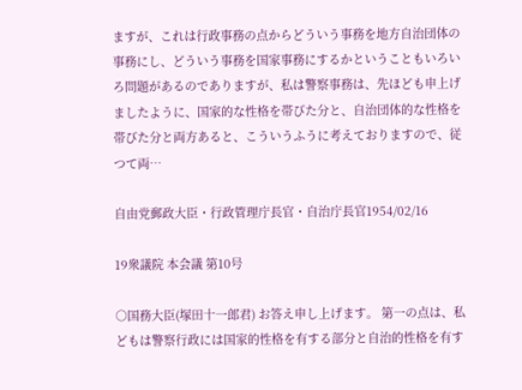ますが、これは行政事務の点からどういう事務を地方自治団体の事務にし、どういう事務を国家事務にするかということもいろいろ問題があるのでありますが、私は警察事務は、先ほども申上げましたように、国家的な性格を帯びた分と、自治団体的な性格を帯びた分と両方あると、こういうふうに考えておりますので、従つて両…

自由党郵政大臣・行政管理庁長官・自治庁長官1954/02/16

19衆議院 本会議 第10号

○国務大臣(塚田十一郎君) お答え申し上げます。 第一の点は、私どもは警察行政には国家的性格を有する部分と自治的性格を有す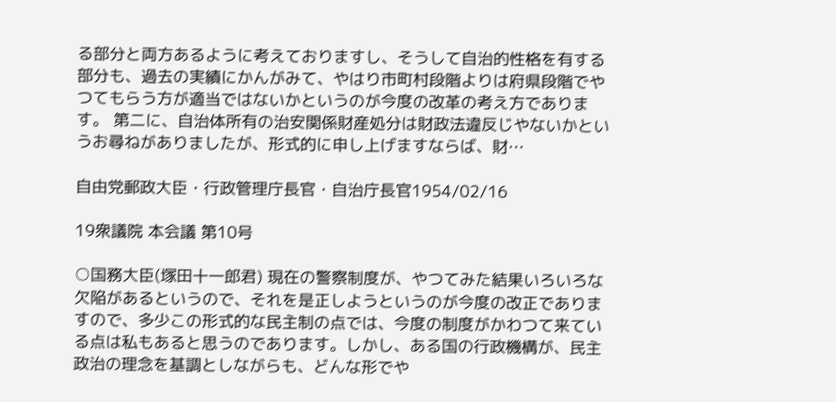る部分と両方あるように考えておりますし、そうして自治的性格を有する部分も、過去の実績にかんがみて、やはり市町村段階よりは府県段階でやつてもらう方が適当ではないかというのが今度の改革の考え方であります。 第二に、自治体所有の治安関係財産処分は財政法違反じやないかというお尋ねがありましたが、形式的に申し上げますならば、財…

自由党郵政大臣・行政管理庁長官・自治庁長官1954/02/16

19衆議院 本会議 第10号

○国務大臣(塚田十一郎君) 現在の警察制度が、やつてみた結果いろいろな欠陥があるというので、それを是正しようというのが今度の改正でありますので、多少この形式的な民主制の点では、今度の制度がかわつて来ている点は私もあると思うのであります。しかし、ある国の行政機構が、民主政治の理念を基調としながらも、どんな形でや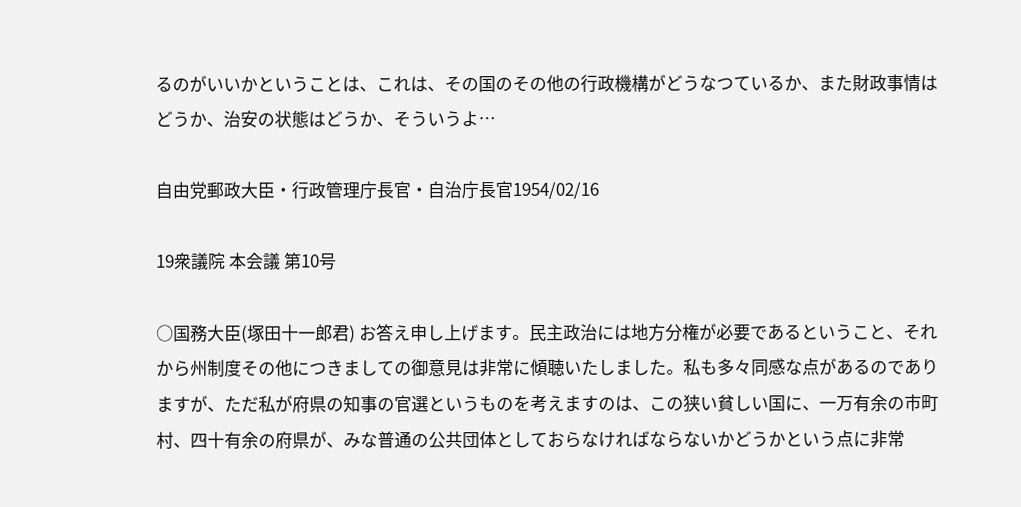るのがいいかということは、これは、その国のその他の行政機構がどうなつているか、また財政事情はどうか、治安の状態はどうか、そういうよ…

自由党郵政大臣・行政管理庁長官・自治庁長官1954/02/16

19衆議院 本会議 第10号

○国務大臣(塚田十一郎君) お答え申し上げます。民主政治には地方分権が必要であるということ、それから州制度その他につきましての御意見は非常に傾聴いたしました。私も多々同感な点があるのでありますが、ただ私が府県の知事の官選というものを考えますのは、この狭い貧しい国に、一万有余の市町村、四十有余の府県が、みな普通の公共団体としておらなければならないかどうかという点に非常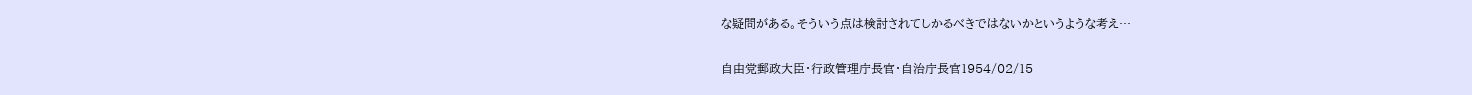な疑問がある。そういう点は検討されてしかるべきではないかというような考え…

自由党郵政大臣・行政管理庁長官・自治庁長官1954/02/15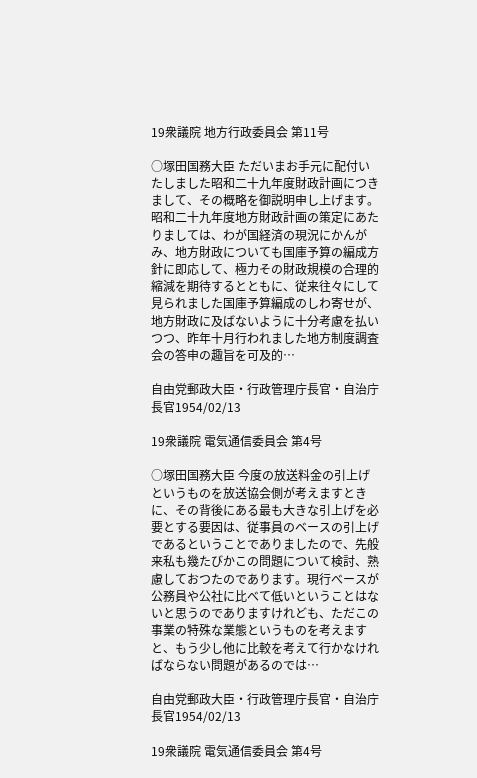19衆議院 地方行政委員会 第11号

○塚田国務大臣 ただいまお手元に配付いたしました昭和二十九年度財政計画につきまして、その概略を御説明申し上げます。 昭和二十九年度地方財政計画の策定にあたりましては、わが国経済の現況にかんがみ、地方財政についても国庫予算の編成方針に即応して、極力その財政規模の合理的縮減を期待するとともに、従来往々にして見られました国庫予算編成のしわ寄せが、地方財政に及ばないように十分考慮を払いつつ、昨年十月行われました地方制度調査会の答申の趣旨を可及的…

自由党郵政大臣・行政管理庁長官・自治庁長官1954/02/13

19衆議院 電気通信委員会 第4号

○塚田国務大臣 今度の放送料金の引上げというものを放送協会側が考えますときに、その背後にある最も大きな引上げを必要とする要因は、従事員のベースの引上げであるということでありましたので、先般来私も幾たびかこの問題について検討、熟慮しておつたのであります。現行べースが公務員や公社に比べて低いということはないと思うのでありますけれども、ただこの事業の特殊な業態というものを考えますと、もう少し他に比較を考えて行かなければならない問題があるのでは…

自由党郵政大臣・行政管理庁長官・自治庁長官1954/02/13

19衆議院 電気通信委員会 第4号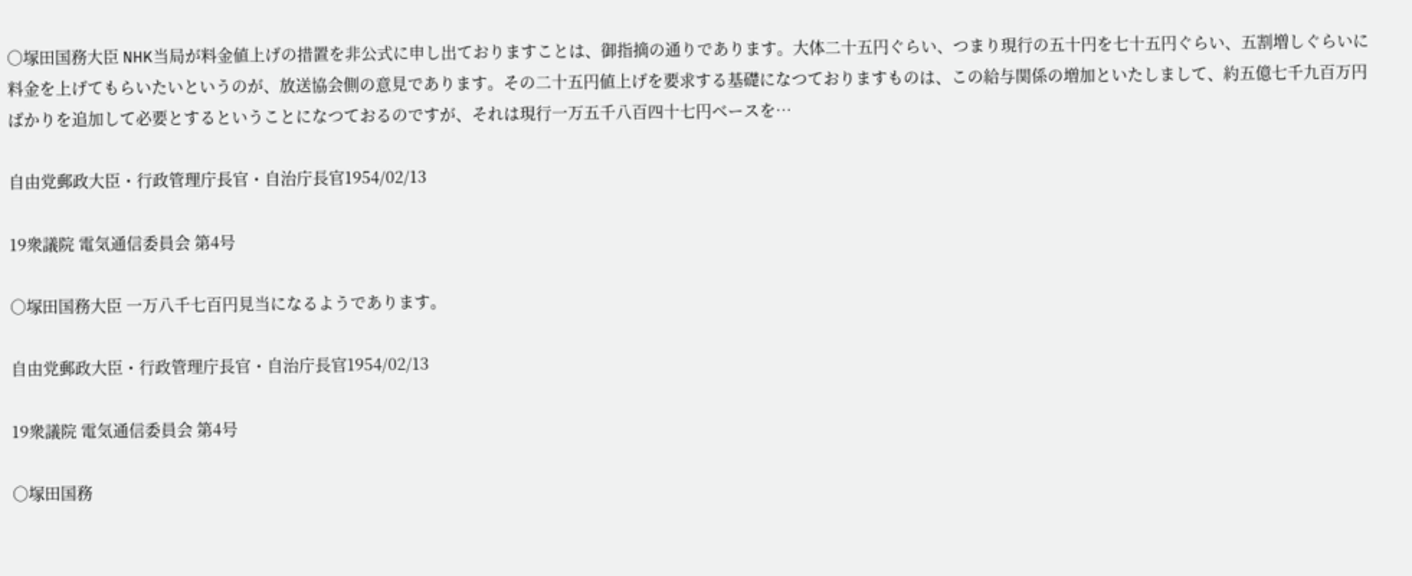○塚田国務大臣 NHK当局が料金値上げの措置を非公式に申し出ておりますことは、御指摘の通りであります。大体二十五円ぐらい、つまり現行の五十円を七十五円ぐらい、五割増しぐらいに料金を上げてもらいたいというのが、放送協会側の意見であります。その二十五円値上げを要求する基礎になつておりますものは、この給与関係の増加といたしまして、約五億七千九百万円ばかりを追加して必要とするということになつておるのですが、それは現行一万五千八百四十七円ベースを…

自由党郵政大臣・行政管理庁長官・自治庁長官1954/02/13

19衆議院 電気通信委員会 第4号

○塚田国務大臣 一万八千七百円見当になるようであります。

自由党郵政大臣・行政管理庁長官・自治庁長官1954/02/13

19衆議院 電気通信委員会 第4号

○塚田国務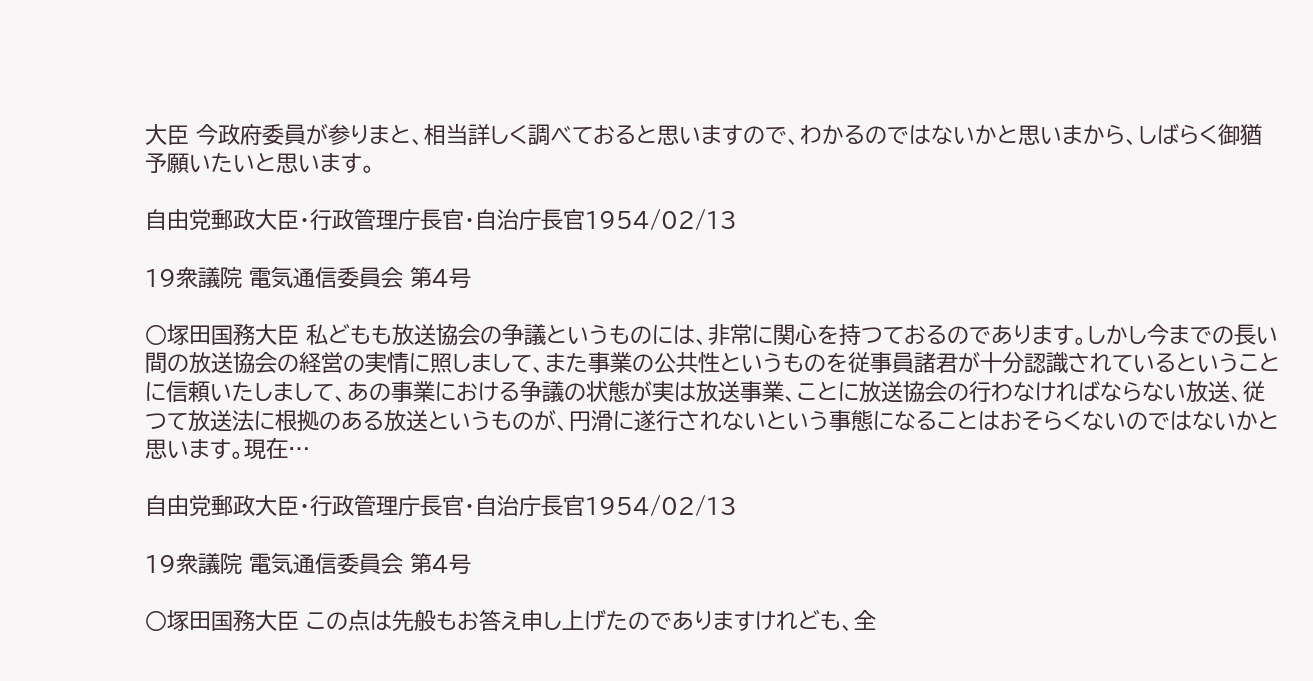大臣 今政府委員が参りまと、相当詳しく調べておると思いますので、わかるのではないかと思いまから、しばらく御猶予願いたいと思います。

自由党郵政大臣・行政管理庁長官・自治庁長官1954/02/13

19衆議院 電気通信委員会 第4号

○塚田国務大臣 私どもも放送協会の争議というものには、非常に関心を持つておるのであります。しかし今までの長い間の放送協会の経営の実情に照しまして、また事業の公共性というものを従事員諸君が十分認識されているということに信頼いたしまして、あの事業における争議の状態が実は放送事業、ことに放送協会の行わなければならない放送、従つて放送法に根拠のある放送というものが、円滑に遂行されないという事態になることはおそらくないのではないかと思います。現在…

自由党郵政大臣・行政管理庁長官・自治庁長官1954/02/13

19衆議院 電気通信委員会 第4号

○塚田国務大臣 この点は先般もお答え申し上げたのでありますけれども、全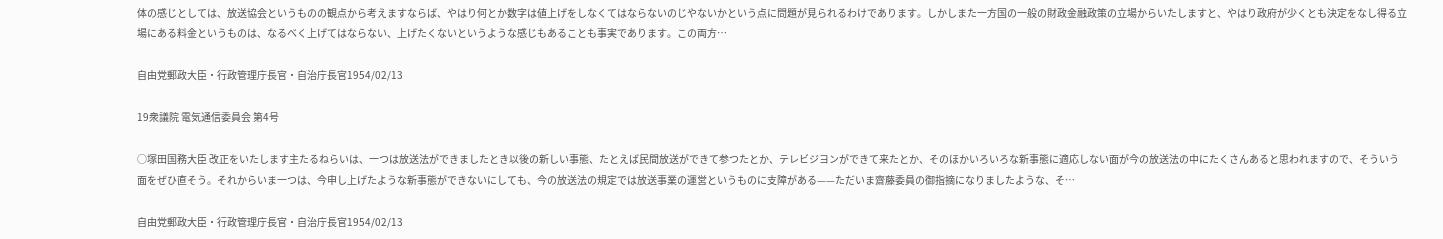体の感じとしては、放送協会というものの観点から考えますならば、やはり何とか数字は値上げをしなくてはならないのじやないかという点に問題が見られるわけであります。しかしまた一方国の一般の財政金融政策の立場からいたしますと、やはり政府が少くとも決定をなし得る立場にある料金というものは、なるべく上げてはならない、上げたくないというような感じもあることも事実であります。この両方…

自由党郵政大臣・行政管理庁長官・自治庁長官1954/02/13

19衆議院 電気通信委員会 第4号

○塚田国務大臣 改正をいたします主たるねらいは、一つは放送法ができましたとき以後の新しい事態、たとえば民間放送ができて参つたとか、テレビジヨンができて来たとか、そのほかいろいろな新事態に適応しない面が今の放送法の中にたくさんあると思われますので、そういう面をぜひ直そう。それからいま一つは、今申し上げたような新事態ができないにしても、今の放送法の規定では放送事業の運営というものに支障がある——ただいま齋藤委員の御指摘になりましたような、そ…

自由党郵政大臣・行政管理庁長官・自治庁長官1954/02/13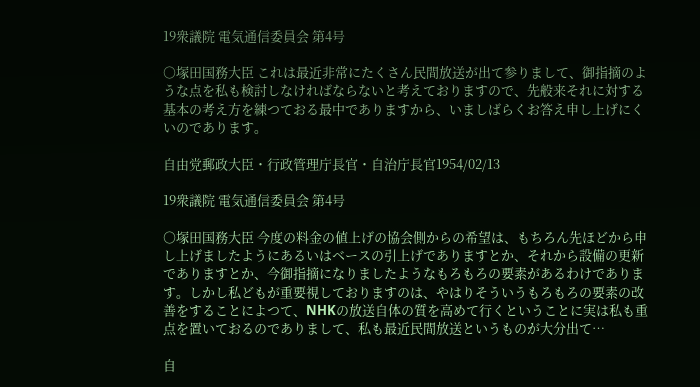19衆議院 電気通信委員会 第4号

○塚田国務大臣 これは最近非常にたくさん民間放送が出て参りまして、御指摘のような点を私も検討しなければならないと考えておりますので、先般来それに対する基本の考え方を練つておる最中でありますから、いましばらくお答え申し上げにくいのであります。

自由党郵政大臣・行政管理庁長官・自治庁長官1954/02/13

19衆議院 電気通信委員会 第4号

○塚田国務大臣 今度の料金の値上げの協会側からの希望は、もちろん先ほどから申し上げましたようにあるいはベースの引上げでありますとか、それから設備の更新でありますとか、今御指摘になりましたようなもろもろの要素があるわけであります。しかし私どもが重要視しておりますのは、やはりそういうもろもろの要素の改善をすることによつて、NHKの放送自体の質を高めて行くということに実は私も重点を置いておるのでありまして、私も最近民間放送というものが大分出て…

自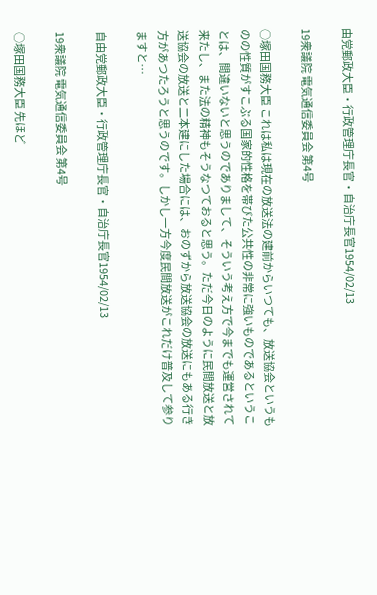由党郵政大臣・行政管理庁長官・自治庁長官1954/02/13

19衆議院 電気通信委員会 第4号

○塚田国務大臣 これは私は現在の放送法の建前からいつても、放送協会というものの性質がすこぶる国家的性格を帯びた公共性の非常に強いものであるということは、間違いないと思うのでありまして、そういう考え方で今までも運営されて来たし、また法の精神もそうなつておると思う。ただ今日のように民間放送と放送協会の放送と二本建にした場合には、おのずから放送協会の放送にもある行き方があつたろうと思うのです。しかし一方今度民間放送がこれだけ普及して参りますと…

自由党郵政大臣・行政管理庁長官・自治庁長官1954/02/13

19衆議院 電気通信委員会 第4号

○塚田国務大臣 先ほど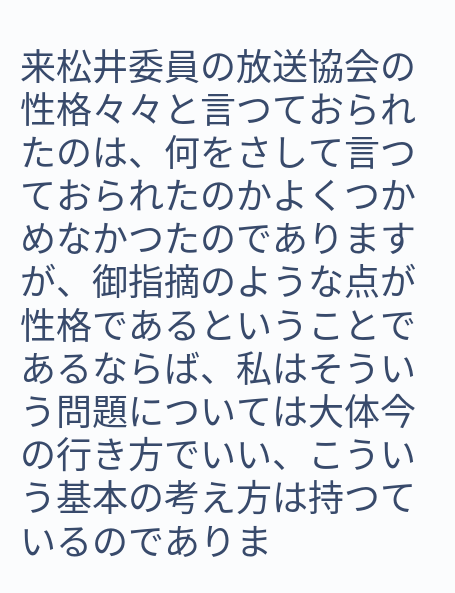来松井委員の放送協会の性格々々と言つておられたのは、何をさして言つておられたのかよくつかめなかつたのでありますが、御指摘のような点が性格であるということであるならば、私はそういう問題については大体今の行き方でいい、こういう基本の考え方は持つているのでありま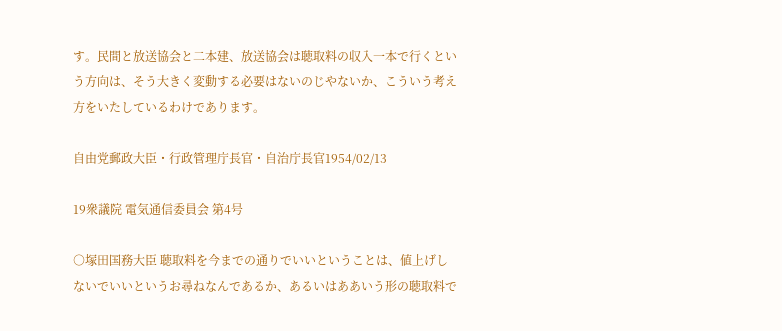す。民間と放送協会と二本建、放送協会は聴取料の収入一本で行くという方向は、そう大きく変動する必要はないのじやないか、こういう考え方をいたしているわけであります。

自由党郵政大臣・行政管理庁長官・自治庁長官1954/02/13

19衆議院 電気通信委員会 第4号

○塚田国務大臣 聴取料を今までの通りでいいということは、値上げしないでいいというお尋ねなんであるか、あるいはああいう形の聴取料で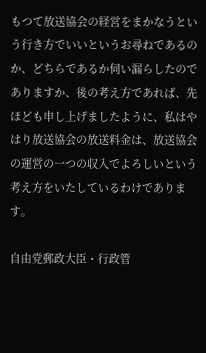もつて放送協会の経営をまかなうという行き方でいいというお尋ねであるのか、どちらであるか伺い漏らしたのでありますか、後の考え方であれば、先ほども申し上げましたように、私はやはり放送協会の放送料金は、放送協会の運営の一つの収入でよろしいという考え方をいたしているわけであります。

自由党郵政大臣・行政管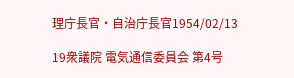理庁長官・自治庁長官1954/02/13

19衆議院 電気通信委員会 第4号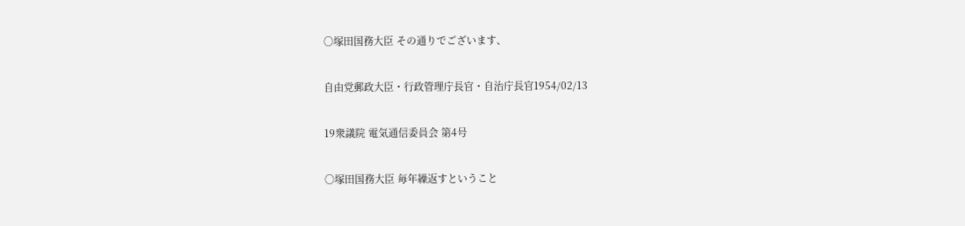○塚田国務大臣 その通りでございます、

自由党郵政大臣・行政管理庁長官・自治庁長官1954/02/13

19衆議院 電気通信委員会 第4号

○塚田国務大臣 毎年繰返すということ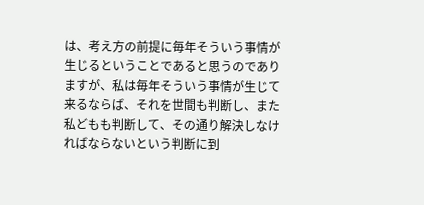は、考え方の前提に毎年そういう事情が生じるということであると思うのでありますが、私は毎年そういう事情が生じて来るならば、それを世間も判断し、また私どもも判断して、その通り解決しなければならないという判断に到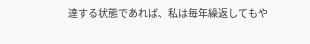達する状態であれば、私は毎年繰返してもや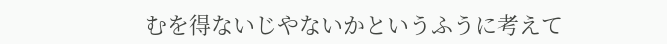むを得ないじやないかというふうに考えて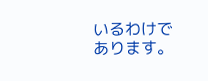いるわけであります。